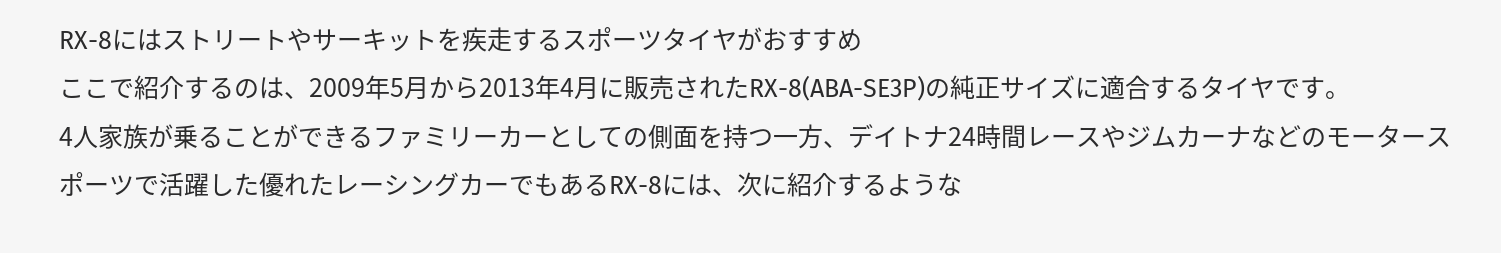RX-8にはストリートやサーキットを疾走するスポーツタイヤがおすすめ
ここで紹介するのは、2009年5月から2013年4月に販売されたRX-8(ABA-SE3P)の純正サイズに適合するタイヤです。
4人家族が乗ることができるファミリーカーとしての側面を持つ一方、デイトナ24時間レースやジムカーナなどのモータースポーツで活躍した優れたレーシングカーでもあるRX-8には、次に紹介するような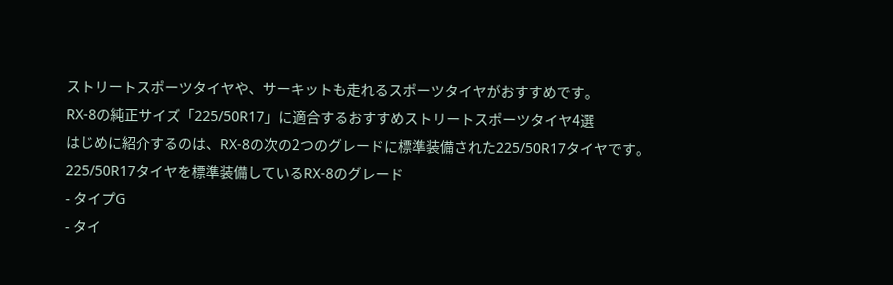ストリートスポーツタイヤや、サーキットも走れるスポーツタイヤがおすすめです。
RX-8の純正サイズ「225/50R17」に適合するおすすめストリートスポーツタイヤ4選
はじめに紹介するのは、RX-8の次の2つのグレードに標準装備された225/50R17タイヤです。
225/50R17タイヤを標準装備しているRX-8のグレード
- タイプG
- タイ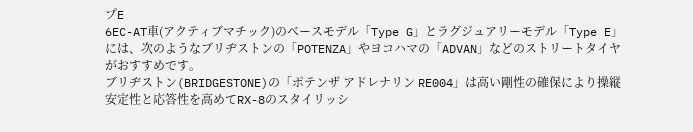プE
6EC-AT車(アクティブマチック)のベースモデル「Type G」とラグジュアリーモデル「Type E」には、次のようなブリヂストンの「POTENZA」やヨコハマの「ADVAN」などのストリートタイヤがおすすめです。
ブリヂストン(BRIDGESTONE)の「ポテンザ アドレナリン RE004」は高い剛性の確保により操縦安定性と応答性を高めてRX-8のスタイリッシ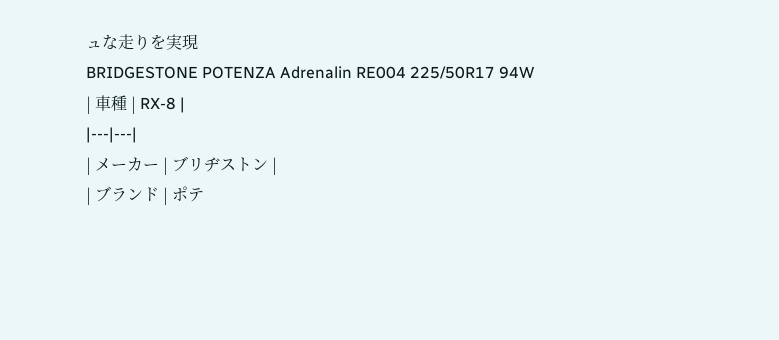ュな走りを実現
BRIDGESTONE POTENZA Adrenalin RE004 225/50R17 94W
| 車種 | RX-8 |
|---|---|
| メーカー | ブリヂストン |
| ブランド | ポテ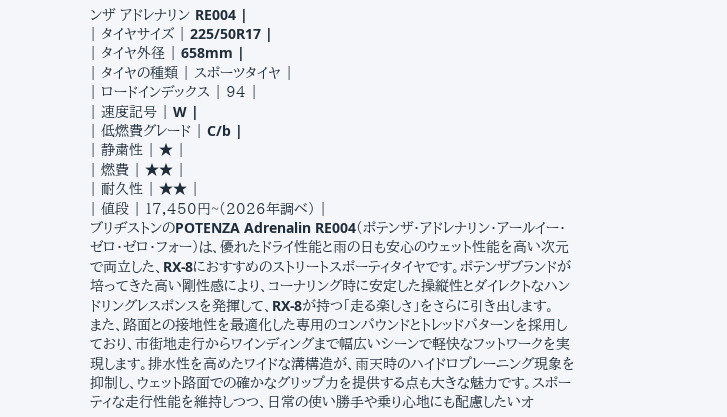ンザ アドレナリン RE004 |
| タイヤサイズ | 225/50R17 |
| タイヤ外径 | 658mm |
| タイヤの種類 | スポーツタイヤ |
| ロードインデックス | 94 |
| 速度記号 | W |
| 低燃費グレード | C/b |
| 静粛性 | ★ |
| 燃費 | ★★ |
| 耐久性 | ★★ |
| 値段 | 17,450円~(2026年調べ) |
ブリヂストンのPOTENZA Adrenalin RE004(ポテンザ・アドレナリン・アールイー・ゼロ・ゼロ・フォー)は、優れたドライ性能と雨の日も安心のウェット性能を高い次元で両立した、RX-8におすすめのストリートスポーティタイヤです。ポテンザブランドが培ってきた高い剛性感により、コーナリング時に安定した操縦性とダイレクトなハンドリングレスポンスを発揮して、RX-8が持つ「走る楽しさ」をさらに引き出します。
また、路面との接地性を最適化した専用のコンパウンドとトレッドパターンを採用しており、市街地走行からワインディングまで幅広いシーンで軽快なフットワークを実現します。排水性を高めたワイドな溝構造が、雨天時のハイドロプレーニング現象を抑制し、ウェット路面での確かなグリップ力を提供する点も大きな魅力です。スポーティな走行性能を維持しつつ、日常の使い勝手や乗り心地にも配慮したいオ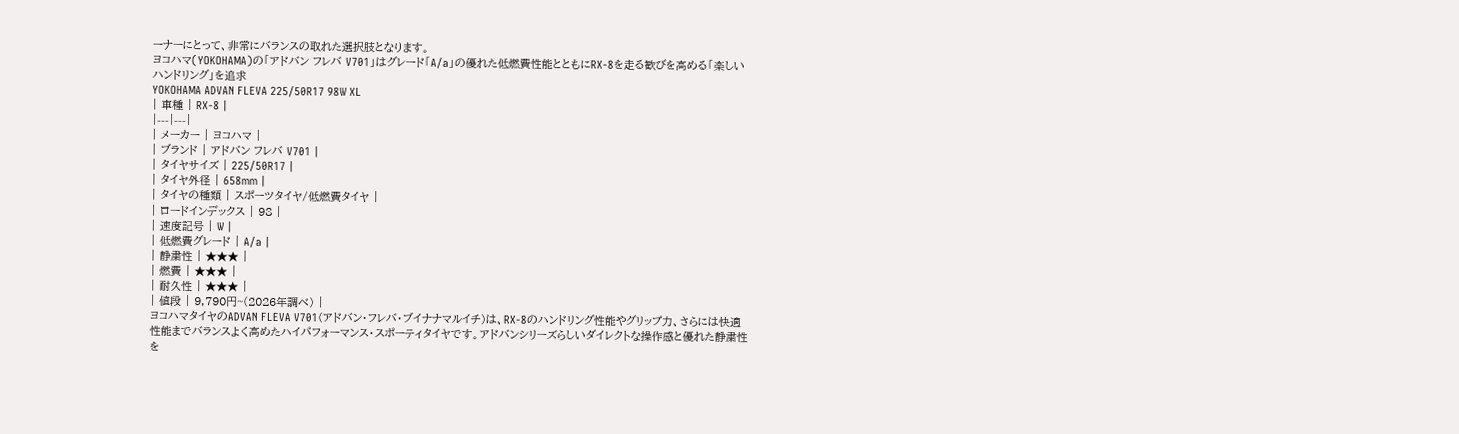ーナーにとって、非常にバランスの取れた選択肢となります。
ヨコハマ(YOKOHAMA)の「アドバン フレバ V701」はグレード「A/a」の優れた低燃費性能とともにRX-8を走る歓びを高める「楽しいハンドリング」を追求
YOKOHAMA ADVAN FLEVA 225/50R17 98W XL
| 車種 | RX-8 |
|---|---|
| メーカー | ヨコハマ |
| ブランド | アドバン フレバ V701 |
| タイヤサイズ | 225/50R17 |
| タイヤ外径 | 658mm |
| タイヤの種類 | スポーツタイヤ/低燃費タイヤ |
| ロードインデックス | 98 |
| 速度記号 | W |
| 低燃費グレード | A/a |
| 静粛性 | ★★★ |
| 燃費 | ★★★ |
| 耐久性 | ★★★ |
| 値段 | 9,790円~(2026年調べ) |
ヨコハマタイヤのADVAN FLEVA V701(アドバン・フレバ・ブイナナマルイチ)は、RX-8のハンドリング性能やグリップ力、さらには快適性能までバランスよく高めたハイパフォーマンス・スポーティタイヤです。アドバンシリーズらしいダイレクトな操作感と優れた静粛性を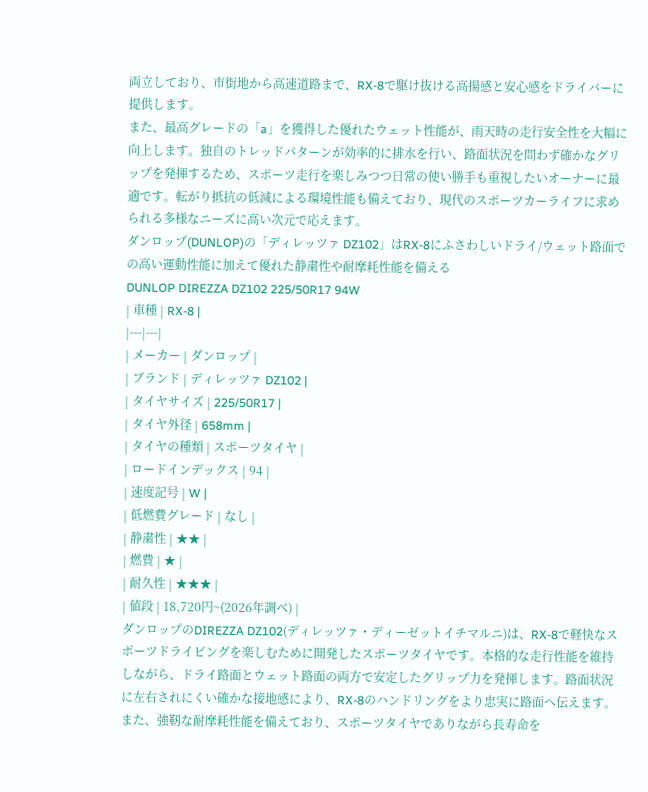両立しており、市街地から高速道路まで、RX-8で駆け抜ける高揚感と安心感をドライバーに提供します。
また、最高グレードの「a」を獲得した優れたウェット性能が、雨天時の走行安全性を大幅に向上します。独自のトレッドパターンが効率的に排水を行い、路面状況を問わず確かなグリップを発揮するため、スポーツ走行を楽しみつつ日常の使い勝手も重視したいオーナーに最適です。転がり抵抗の低減による環境性能も備えており、現代のスポーツカーライフに求められる多様なニーズに高い次元で応えます。
ダンロップ(DUNLOP)の「ディレッツァ DZ102」はRX-8にふさわしいドライ/ウェット路面での高い運動性能に加えて優れた静粛性や耐摩耗性能を備える
DUNLOP DIREZZA DZ102 225/50R17 94W
| 車種 | RX-8 |
|---|---|
| メーカー | ダンロップ |
| ブランド | ディレッツァ DZ102 |
| タイヤサイズ | 225/50R17 |
| タイヤ外径 | 658mm |
| タイヤの種類 | スポーツタイヤ |
| ロードインデックス | 94 |
| 速度記号 | W |
| 低燃費グレード | なし |
| 静粛性 | ★★ |
| 燃費 | ★ |
| 耐久性 | ★★★ |
| 値段 | 18,720円~(2026年調べ) |
ダンロップのDIREZZA DZ102(ディレッツァ・ディーゼットイチマルニ)は、RX-8で軽快なスポーツドライビングを楽しむために開発したスポーツタイヤです。本格的な走行性能を維持しながら、ドライ路面とウェット路面の両方で安定したグリップ力を発揮します。路面状況に左右されにくい確かな接地感により、RX-8のハンドリングをより忠実に路面へ伝えます。
また、強靭な耐摩耗性能を備えており、スポーツタイヤでありながら長寿命を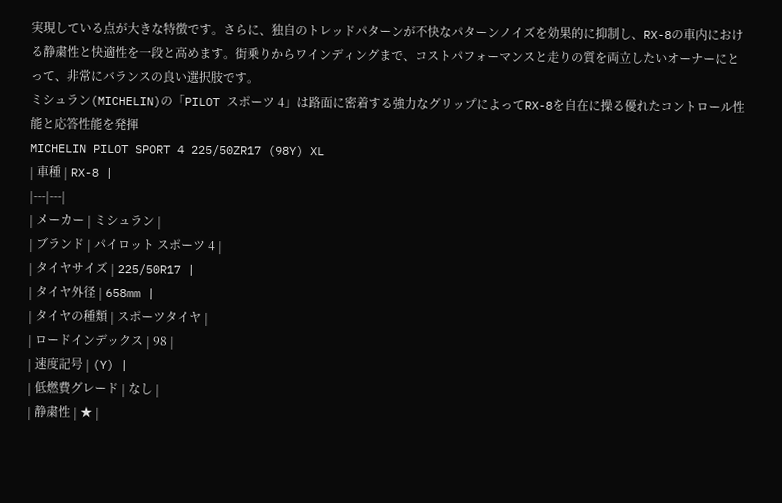実現している点が大きな特徴です。さらに、独自のトレッドパターンが不快なパターンノイズを効果的に抑制し、RX-8の車内における静粛性と快適性を一段と高めます。街乗りからワインディングまで、コストパフォーマンスと走りの質を両立したいオーナーにとって、非常にバランスの良い選択肢です。
ミシュラン(MICHELIN)の「PILOT スポーツ 4」は路面に密着する強力なグリップによってRX-8を自在に操る優れたコントロール性能と応答性能を発揮
MICHELIN PILOT SPORT 4 225/50ZR17 (98Y) XL
| 車種 | RX-8 |
|---|---|
| メーカー | ミシュラン |
| ブランド | パイロット スポーツ 4 |
| タイヤサイズ | 225/50R17 |
| タイヤ外径 | 658mm |
| タイヤの種類 | スポーツタイヤ |
| ロードインデックス | 98 |
| 速度記号 | (Y) |
| 低燃費グレード | なし |
| 静粛性 | ★ |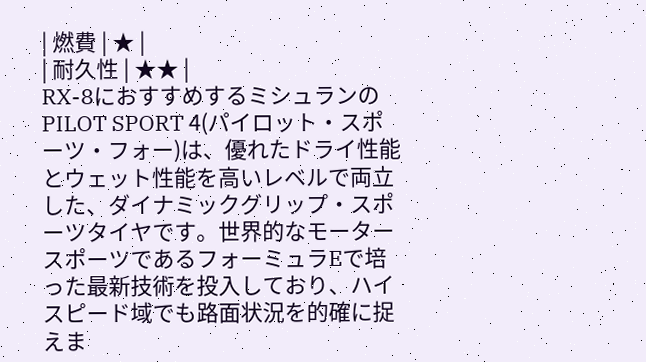| 燃費 | ★ |
| 耐久性 | ★★ |
RX-8におすすめするミシュランのPILOT SPORT 4(パイロット・スポーツ・フォー)は、優れたドライ性能とウェット性能を高いレベルで両立した、ダイナミックグリップ・スポーツタイヤです。世界的なモータースポーツであるフォーミュラEで培った最新技術を投入しており、ハイスピード域でも路面状況を的確に捉えま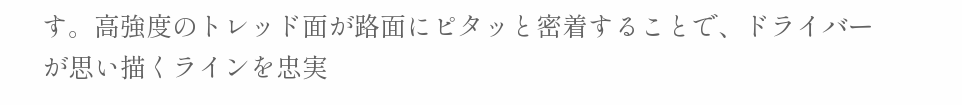す。高強度のトレッド面が路面にピタッと密着することで、ドライバーが思い描くラインを忠実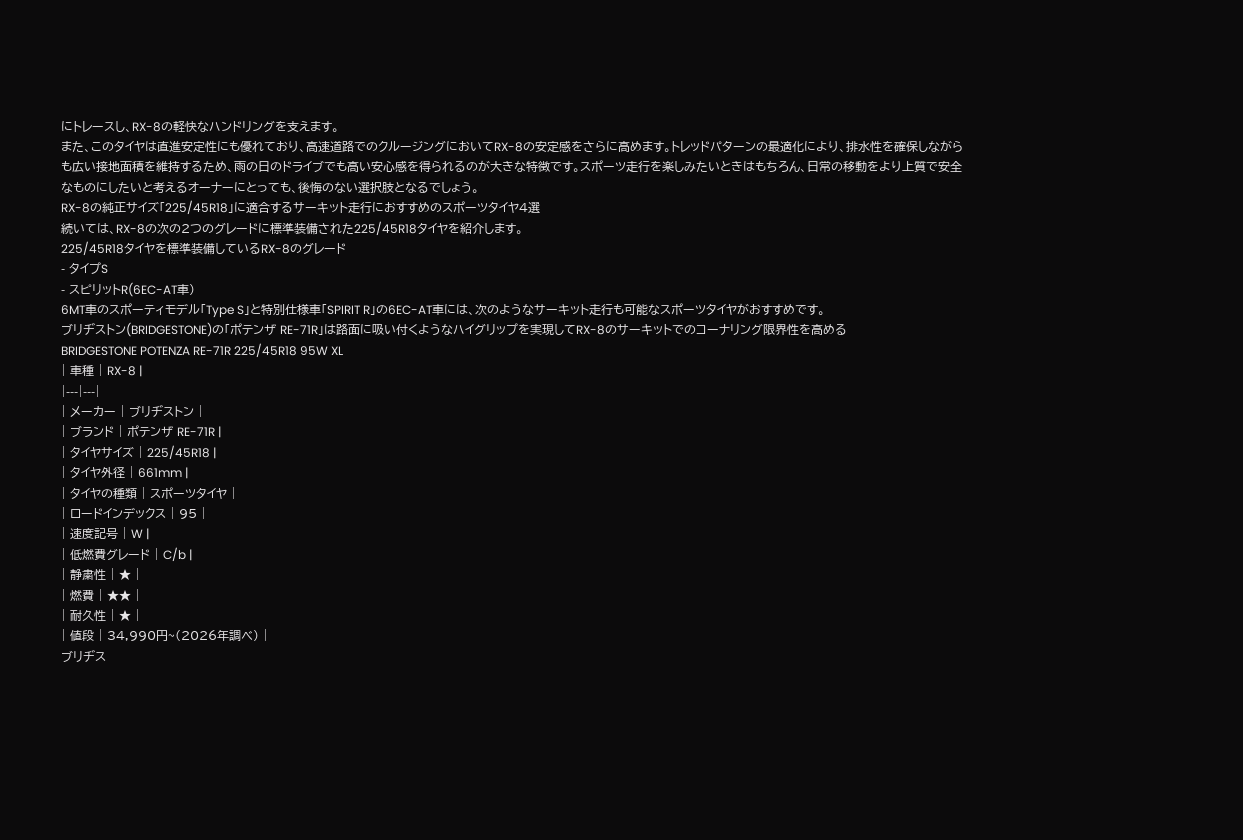にトレースし、RX-8の軽快なハンドリングを支えます。
また、このタイヤは直進安定性にも優れており、高速道路でのクルージングにおいてRX-8の安定感をさらに高めます。トレッドパターンの最適化により、排水性を確保しながらも広い接地面積を維持するため、雨の日のドライブでも高い安心感を得られるのが大きな特徴です。スポーツ走行を楽しみたいときはもちろん、日常の移動をより上質で安全なものにしたいと考えるオーナーにとっても、後悔のない選択肢となるでしょう。
RX-8の純正サイズ「225/45R18」に適合するサーキット走行におすすめのスポーツタイヤ4選
続いては、RX-8の次の2つのグレードに標準装備された225/45R18タイヤを紹介します。
225/45R18タイヤを標準装備しているRX-8のグレード
- タイプS
- スピリットR(6EC-AT車)
6MT車のスポーティモデル「Type S」と特別仕様車「SPIRIT R」の6EC-AT車には、次のようなサーキット走行も可能なスポーツタイヤがおすすめです。
ブリヂストン(BRIDGESTONE)の「ポテンザ RE-71R」は路面に吸い付くようなハイグリップを実現してRX-8のサーキットでのコーナリング限界性を高める
BRIDGESTONE POTENZA RE-71R 225/45R18 95W XL
| 車種 | RX-8 |
|---|---|
| メーカー | ブリヂストン |
| ブランド | ポテンザ RE-71R |
| タイヤサイズ | 225/45R18 |
| タイヤ外径 | 661mm |
| タイヤの種類 | スポーツタイヤ |
| ロードインデックス | 95 |
| 速度記号 | W |
| 低燃費グレード | C/b |
| 静粛性 | ★ |
| 燃費 | ★★ |
| 耐久性 | ★ |
| 値段 | 34,990円~(2026年調べ) |
ブリヂス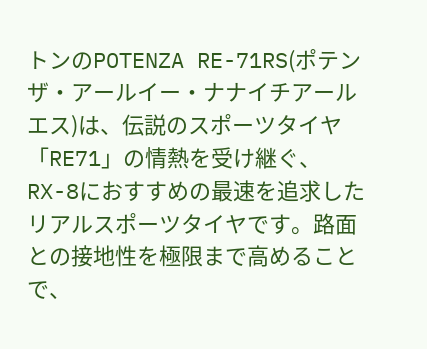トンのPOTENZA RE-71RS(ポテンザ・アールイー・ナナイチアールエス)は、伝説のスポーツタイヤ「RE71」の情熱を受け継ぐ、RX-8におすすめの最速を追求したリアルスポーツタイヤです。路面との接地性を極限まで高めることで、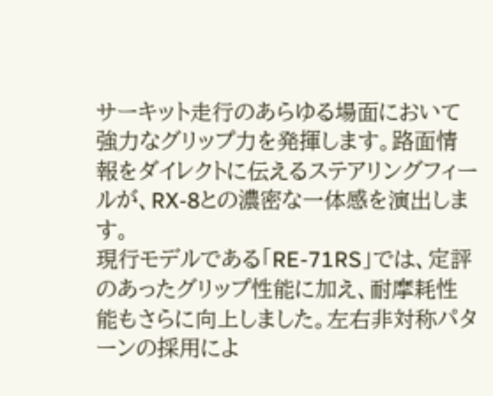サーキット走行のあらゆる場面において強力なグリップ力を発揮します。路面情報をダイレクトに伝えるステアリングフィールが、RX-8との濃密な一体感を演出します。
現行モデルである「RE-71RS」では、定評のあったグリップ性能に加え、耐摩耗性能もさらに向上しました。左右非対称パターンの採用によ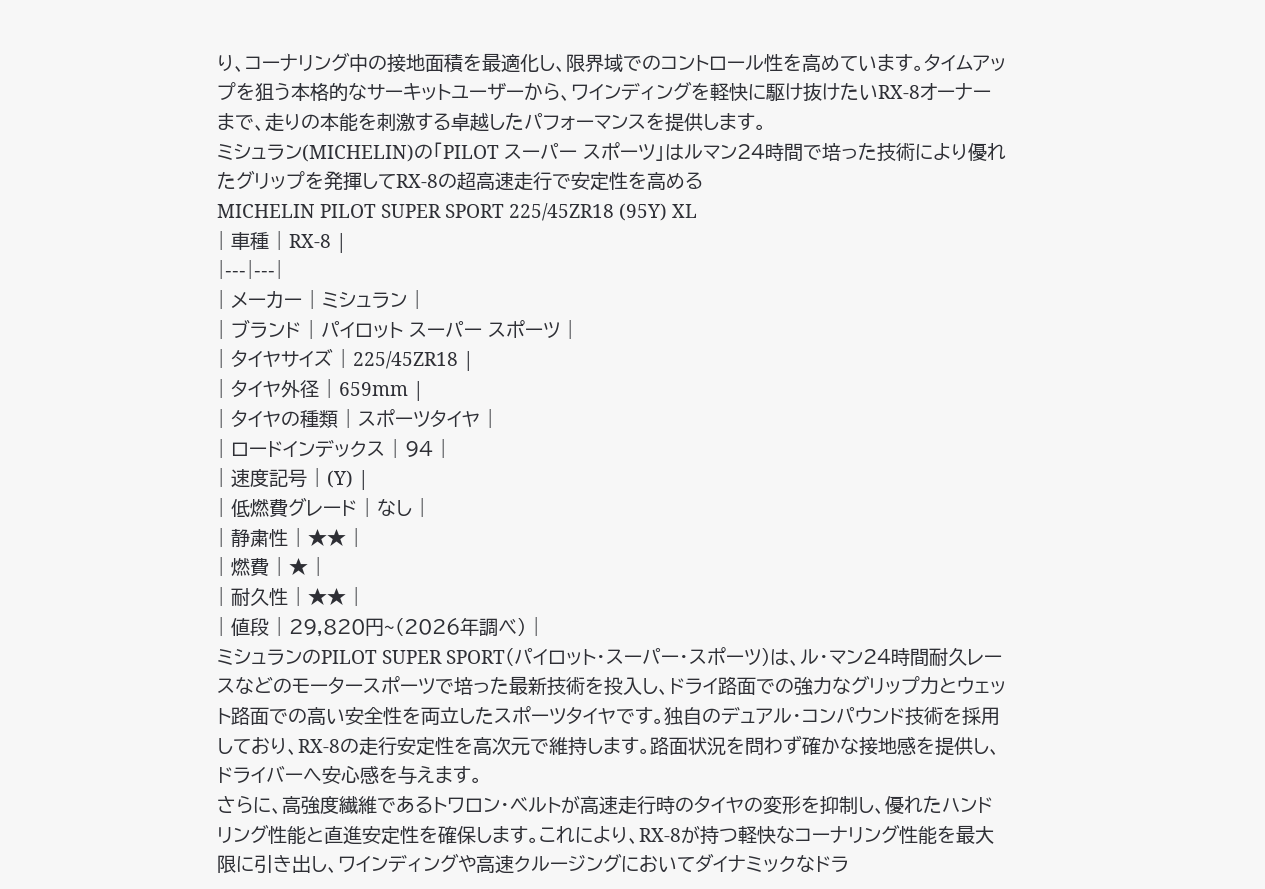り、コーナリング中の接地面積を最適化し、限界域でのコントロール性を高めています。タイムアップを狙う本格的なサーキットユーザーから、ワインディングを軽快に駆け抜けたいRX-8オーナーまで、走りの本能を刺激する卓越したパフォーマンスを提供します。
ミシュラン(MICHELIN)の「PILOT スーパー スポーツ」はルマン24時間で培った技術により優れたグリップを発揮してRX-8の超高速走行で安定性を高める
MICHELIN PILOT SUPER SPORT 225/45ZR18 (95Y) XL
| 車種 | RX-8 |
|---|---|
| メーカー | ミシュラン |
| ブランド | パイロット スーパー スポーツ |
| タイヤサイズ | 225/45ZR18 |
| タイヤ外径 | 659mm |
| タイヤの種類 | スポーツタイヤ |
| ロードインデックス | 94 |
| 速度記号 | (Y) |
| 低燃費グレード | なし |
| 静粛性 | ★★ |
| 燃費 | ★ |
| 耐久性 | ★★ |
| 値段 | 29,820円~(2026年調べ) |
ミシュランのPILOT SUPER SPORT(パイロット・スーパー・スポーツ)は、ル・マン24時間耐久レースなどのモータースポーツで培った最新技術を投入し、ドライ路面での強力なグリップ力とウェット路面での高い安全性を両立したスポーツタイヤです。独自のデュアル・コンパウンド技術を採用しており、RX-8の走行安定性を高次元で維持します。路面状況を問わず確かな接地感を提供し、ドライバーへ安心感を与えます。
さらに、高強度繊維であるトワロン・ベルトが高速走行時のタイヤの変形を抑制し、優れたハンドリング性能と直進安定性を確保します。これにより、RX-8が持つ軽快なコーナリング性能を最大限に引き出し、ワインディングや高速クルージングにおいてダイナミックなドラ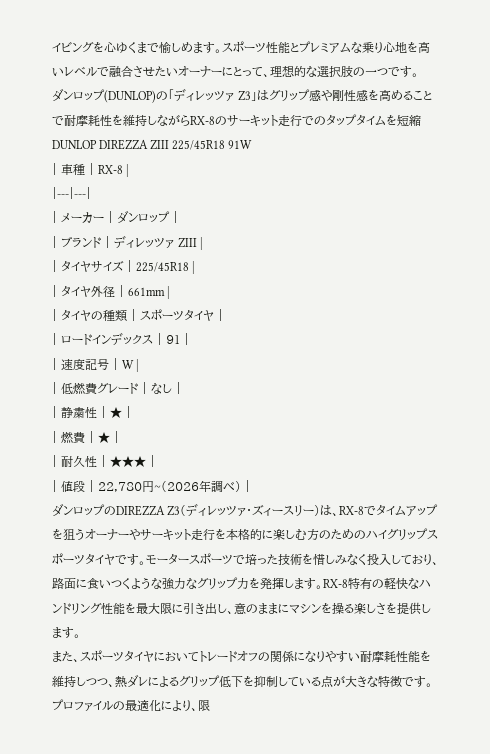イビングを心ゆくまで愉しめます。スポーツ性能とプレミアムな乗り心地を高いレベルで融合させたいオーナーにとって、理想的な選択肢の一つです。
ダンロップ(DUNLOP)の「ディレッツァ Z3」はグリップ感や剛性感を高めることで耐摩耗性を維持しながらRX-8のサーキット走行でのタップタイムを短縮
DUNLOP DIREZZA ZIII 225/45R18 91W
| 車種 | RX-8 |
|---|---|
| メーカー | ダンロップ |
| ブランド | ディレッツァ ZIII |
| タイヤサイズ | 225/45R18 |
| タイヤ外径 | 661mm |
| タイヤの種類 | スポーツタイヤ |
| ロードインデックス | 91 |
| 速度記号 | W |
| 低燃費グレード | なし |
| 静粛性 | ★ |
| 燃費 | ★ |
| 耐久性 | ★★★ |
| 値段 | 22,780円~(2026年調べ) |
ダンロップのDIREZZA Z3(ディレッツァ・ズィースリー)は、RX-8でタイムアップを狙うオーナーやサーキット走行を本格的に楽しむ方のためのハイグリップスポーツタイヤです。モータースポーツで培った技術を惜しみなく投入しており、路面に食いつくような強力なグリップ力を発揮します。RX-8特有の軽快なハンドリング性能を最大限に引き出し、意のままにマシンを操る楽しさを提供します。
また、スポーツタイヤにおいてトレードオフの関係になりやすい耐摩耗性能を維持しつつ、熱ダレによるグリップ低下を抑制している点が大きな特徴です。プロファイルの最適化により、限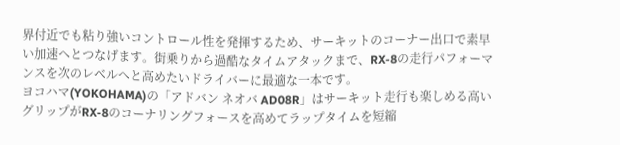界付近でも粘り強いコントロール性を発揮するため、サーキットのコーナー出口で素早い加速へとつなげます。街乗りから過酷なタイムアタックまで、RX-8の走行パフォーマンスを次のレベルへと高めたいドライバーに最適な一本です。
ヨコハマ(YOKOHAMA)の「アドバン ネオバ AD08R」はサーキット走行も楽しめる高いグリップがRX-8のコーナリングフォースを高めてラップタイムを短縮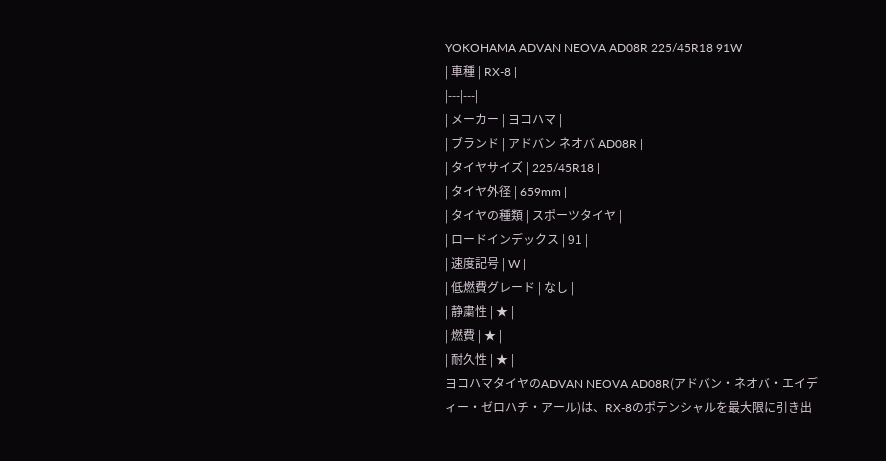YOKOHAMA ADVAN NEOVA AD08R 225/45R18 91W
| 車種 | RX-8 |
|---|---|
| メーカー | ヨコハマ |
| ブランド | アドバン ネオバ AD08R |
| タイヤサイズ | 225/45R18 |
| タイヤ外径 | 659mm |
| タイヤの種類 | スポーツタイヤ |
| ロードインデックス | 91 |
| 速度記号 | W |
| 低燃費グレード | なし |
| 静粛性 | ★ |
| 燃費 | ★ |
| 耐久性 | ★ |
ヨコハマタイヤのADVAN NEOVA AD08R(アドバン・ネオバ・エイディー・ゼロハチ・アール)は、RX-8のポテンシャルを最大限に引き出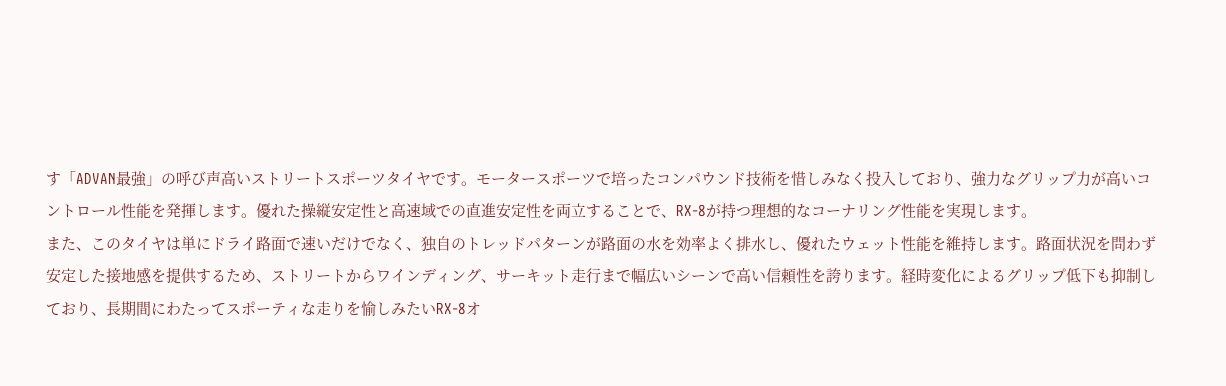す「ADVAN最強」の呼び声高いストリートスポーツタイヤです。モータースポーツで培ったコンパウンド技術を惜しみなく投入しており、強力なグリップ力が高いコントロール性能を発揮します。優れた操縦安定性と高速域での直進安定性を両立することで、RX-8が持つ理想的なコーナリング性能を実現します。
また、このタイヤは単にドライ路面で速いだけでなく、独自のトレッドパターンが路面の水を効率よく排水し、優れたウェット性能を維持します。路面状況を問わず安定した接地感を提供するため、ストリートからワインディング、サーキット走行まで幅広いシーンで高い信頼性を誇ります。経時変化によるグリップ低下も抑制しており、長期間にわたってスポーティな走りを愉しみたいRX-8オ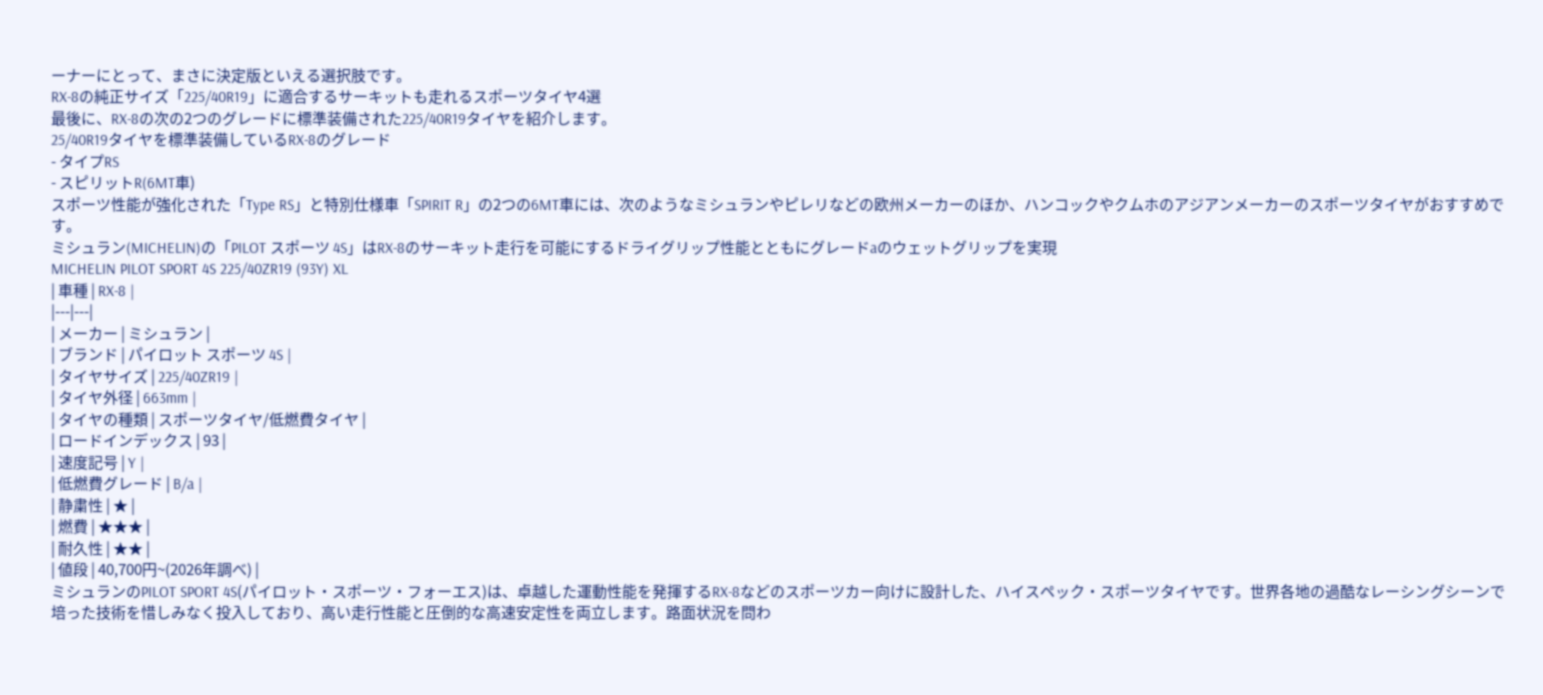ーナーにとって、まさに決定版といえる選択肢です。
RX-8の純正サイズ「225/40R19」に適合するサーキットも走れるスポーツタイヤ4選
最後に、RX-8の次の2つのグレードに標準装備された225/40R19タイヤを紹介します。
25/40R19タイヤを標準装備しているRX-8のグレード
- タイプRS
- スピリットR(6MT車)
スポーツ性能が強化された「Type RS」と特別仕様車「SPIRIT R」の2つの6MT車には、次のようなミシュランやピレリなどの欧州メーカーのほか、ハンコックやクムホのアジアンメーカーのスポーツタイヤがおすすめです。
ミシュラン(MICHELIN)の「PILOT スポーツ 4S」はRX-8のサーキット走行を可能にするドライグリップ性能とともにグレードaのウェットグリップを実現
MICHELIN PILOT SPORT 4S 225/40ZR19 (93Y) XL
| 車種 | RX-8 |
|---|---|
| メーカー | ミシュラン |
| ブランド | パイロット スポーツ 4S |
| タイヤサイズ | 225/40ZR19 |
| タイヤ外径 | 663mm |
| タイヤの種類 | スポーツタイヤ/低燃費タイヤ |
| ロードインデックス | 93 |
| 速度記号 | Y |
| 低燃費グレード | B/a |
| 静粛性 | ★ |
| 燃費 | ★★★ |
| 耐久性 | ★★ |
| 値段 | 40,700円~(2026年調べ) |
ミシュランのPILOT SPORT 4S(パイロット・スポーツ・フォーエス)は、卓越した運動性能を発揮するRX-8などのスポーツカー向けに設計した、ハイスペック・スポーツタイヤです。世界各地の過酷なレーシングシーンで培った技術を惜しみなく投入しており、高い走行性能と圧倒的な高速安定性を両立します。路面状況を問わ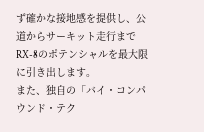ず確かな接地感を提供し、公道からサーキット走行までRX-8のポテンシャルを最大限に引き出します。
また、独自の「バイ・コンパウンド・テク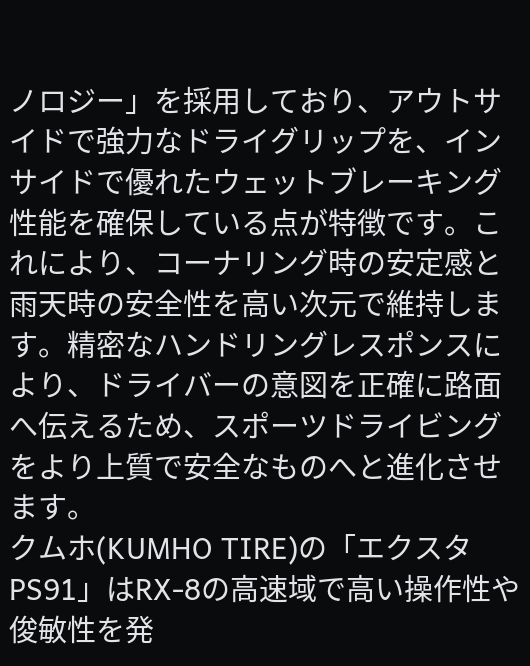ノロジー」を採用しており、アウトサイドで強力なドライグリップを、インサイドで優れたウェットブレーキング性能を確保している点が特徴です。これにより、コーナリング時の安定感と雨天時の安全性を高い次元で維持します。精密なハンドリングレスポンスにより、ドライバーの意図を正確に路面へ伝えるため、スポーツドライビングをより上質で安全なものへと進化させます。
クムホ(KUMHO TIRE)の「エクスタ PS91」はRX-8の高速域で高い操作性や俊敏性を発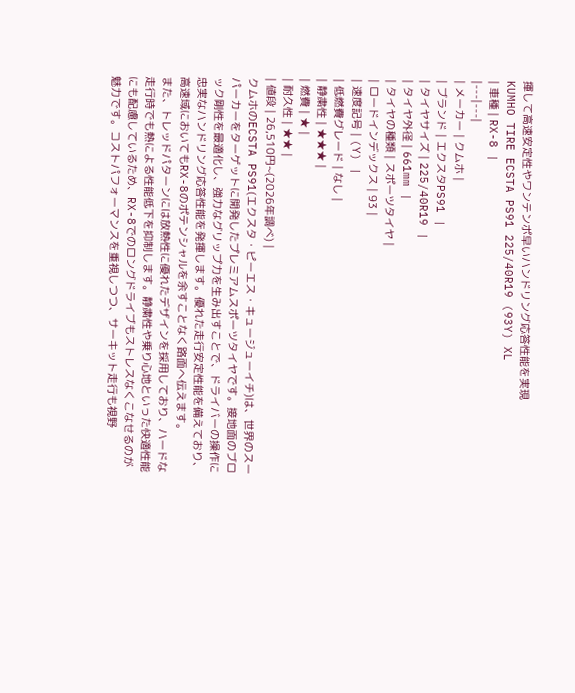揮して高速安定性やワンテンポ早いハンドリング応答性能を実現
KUMHO TIRE ECSTA PS91 225/40R19 (93Y) XL
| 車種 | RX-8 |
|---|---|
| メーカー | クムホ |
| ブランド | エクスタPS91 |
| タイヤサイズ | 225/40R19 |
| タイヤ外径 | 661mm |
| タイヤの種類 | スポーツタイヤ |
| ロードインデックス | 93 |
| 速度記号 | (Y) |
| 低燃費グレード | なし |
| 静粛性 | ★★★ |
| 燃費 | ★ |
| 耐久性 | ★★ |
| 値段 | 26,510円~(2026年調べ) |
クムホのECSTA PS91(エクスタ・ピーエス・キュージューイチ)は、世界のスーパーカーをターゲットに開発したプレミアムスポーツタイヤです。接地面のブロック剛性を最適化し、強力なグリップ力を生み出すことで、ドライバーの操作に忠実なハンドリング応答性能を発揮します。優れた走行安定性能を備えており、高速域においてもRX-8のポテンシャルを余すことなく路面へ伝えます。
また、トレッドパターンには放熱性に優れたデザインを採用しており、ハードな走行時でも熱による性能低下を抑制します。静粛性や乗り心地といった快適性能にも配慮しているため、RX-8でのロングドライブもストレスなくこなせるのが魅力です。コストパフォーマンスを重視しつつ、サーキット走行も視野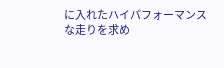に入れたハイパフォーマンスな走りを求め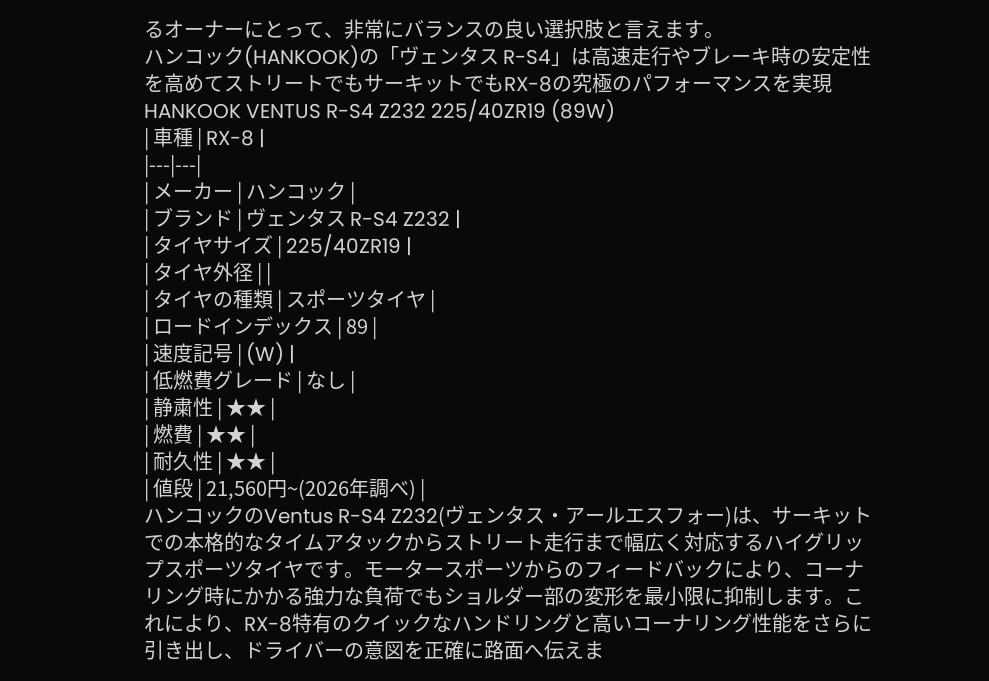るオーナーにとって、非常にバランスの良い選択肢と言えます。
ハンコック(HANKOOK)の「ヴェンタス R-S4」は高速走行やブレーキ時の安定性を高めてストリートでもサーキットでもRX-8の究極のパフォーマンスを実現
HANKOOK VENTUS R-S4 Z232 225/40ZR19 (89W)
| 車種 | RX-8 |
|---|---|
| メーカー | ハンコック |
| ブランド | ヴェンタス R-S4 Z232 |
| タイヤサイズ | 225/40ZR19 |
| タイヤ外径 | |
| タイヤの種類 | スポーツタイヤ |
| ロードインデックス | 89 |
| 速度記号 | (W) |
| 低燃費グレード | なし |
| 静粛性 | ★★ |
| 燃費 | ★★ |
| 耐久性 | ★★ |
| 値段 | 21,560円~(2026年調べ) |
ハンコックのVentus R-S4 Z232(ヴェンタス・アールエスフォー)は、サーキットでの本格的なタイムアタックからストリート走行まで幅広く対応するハイグリップスポーツタイヤです。モータースポーツからのフィードバックにより、コーナリング時にかかる強力な負荷でもショルダー部の変形を最小限に抑制します。これにより、RX-8特有のクイックなハンドリングと高いコーナリング性能をさらに引き出し、ドライバーの意図を正確に路面へ伝えま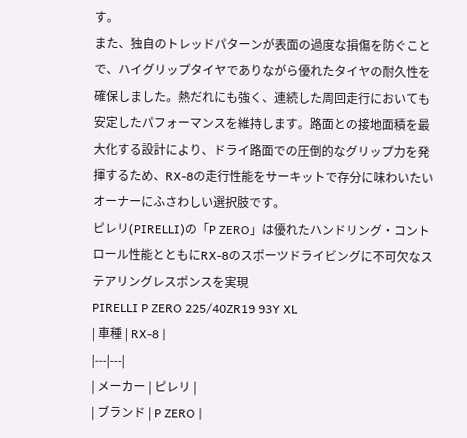す。
また、独自のトレッドパターンが表面の過度な損傷を防ぐことで、ハイグリップタイヤでありながら優れたタイヤの耐久性を確保しました。熱だれにも強く、連続した周回走行においても安定したパフォーマンスを維持します。路面との接地面積を最大化する設計により、ドライ路面での圧倒的なグリップ力を発揮するため、RX-8の走行性能をサーキットで存分に味わいたいオーナーにふさわしい選択肢です。
ピレリ(PIRELLI)の「P ZERO」は優れたハンドリング・コントロール性能とともにRX-8のスポーツドライビングに不可欠なステアリングレスポンスを実現
PIRELLI P ZERO 225/40ZR19 93Y XL
| 車種 | RX-8 |
|---|---|
| メーカー | ピレリ |
| ブランド | P ZERO |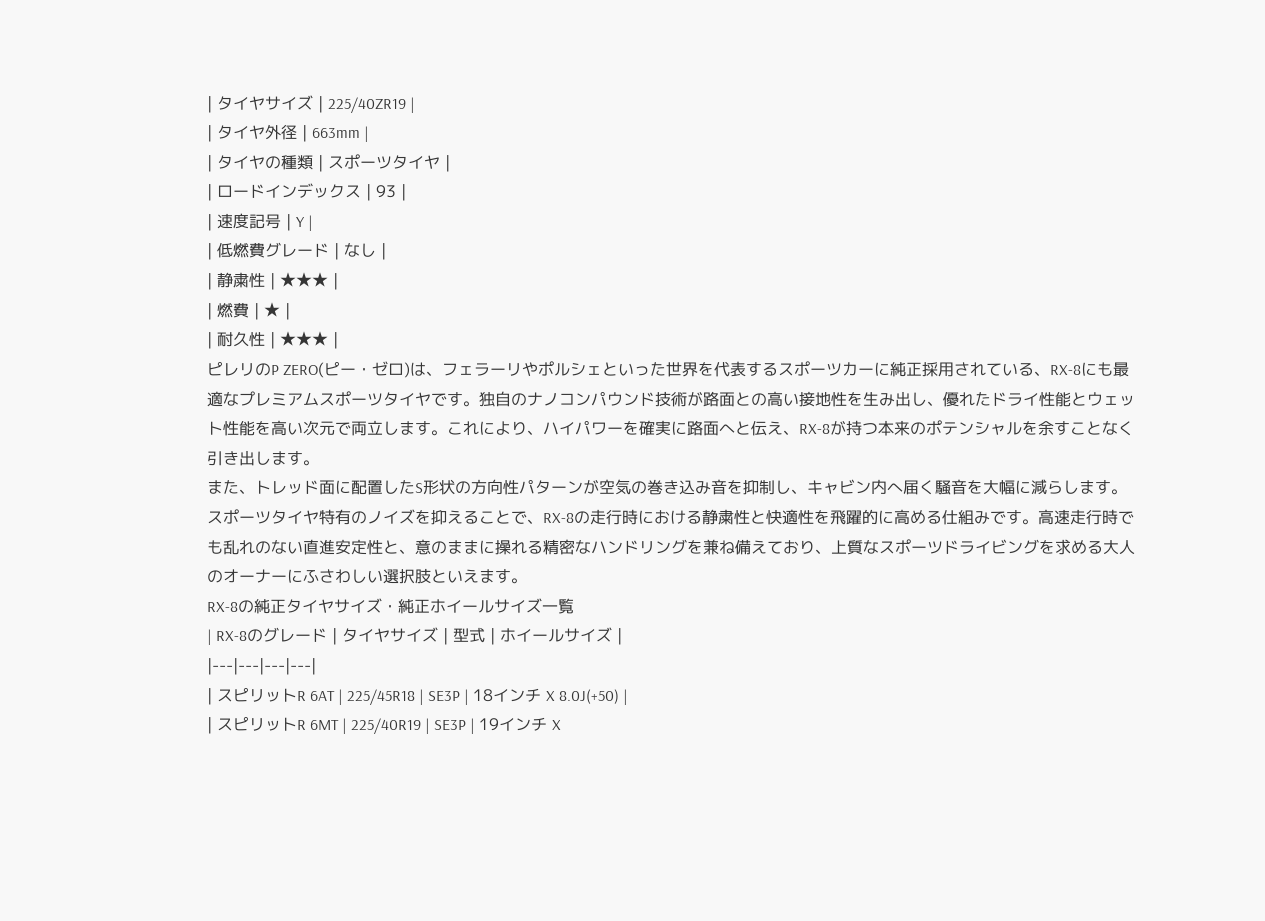| タイヤサイズ | 225/40ZR19 |
| タイヤ外径 | 663mm |
| タイヤの種類 | スポーツタイヤ |
| ロードインデックス | 93 |
| 速度記号 | Y |
| 低燃費グレード | なし |
| 静粛性 | ★★★ |
| 燃費 | ★ |
| 耐久性 | ★★★ |
ピレリのP ZERO(ピー・ゼロ)は、フェラーリやポルシェといった世界を代表するスポーツカーに純正採用されている、RX-8にも最適なプレミアムスポーツタイヤです。独自のナノコンパウンド技術が路面との高い接地性を生み出し、優れたドライ性能とウェット性能を高い次元で両立します。これにより、ハイパワーを確実に路面へと伝え、RX-8が持つ本来のポテンシャルを余すことなく引き出します。
また、トレッド面に配置したS形状の方向性パターンが空気の巻き込み音を抑制し、キャビン内へ届く騒音を大幅に減らします。スポーツタイヤ特有のノイズを抑えることで、RX-8の走行時における静粛性と快適性を飛躍的に高める仕組みです。高速走行時でも乱れのない直進安定性と、意のままに操れる精密なハンドリングを兼ね備えており、上質なスポーツドライビングを求める大人のオーナーにふさわしい選択肢といえます。
RX-8の純正タイヤサイズ・純正ホイールサイズ一覧
| RX-8のグレード | タイヤサイズ | 型式 | ホイールサイズ |
|---|---|---|---|
| スピリットR 6AT | 225/45R18 | SE3P | 18インチ X 8.0J(+50) |
| スピリットR 6MT | 225/40R19 | SE3P | 19インチ X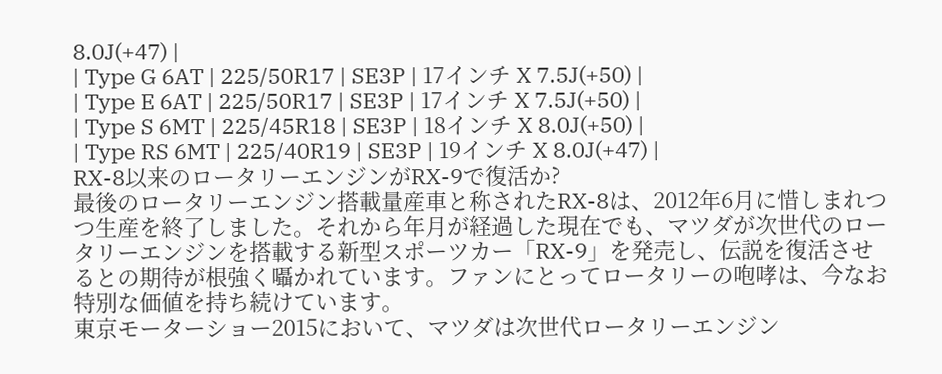8.0J(+47) |
| Type G 6AT | 225/50R17 | SE3P | 17インチ X 7.5J(+50) |
| Type E 6AT | 225/50R17 | SE3P | 17インチ X 7.5J(+50) |
| Type S 6MT | 225/45R18 | SE3P | 18インチ X 8.0J(+50) |
| Type RS 6MT | 225/40R19 | SE3P | 19インチ X 8.0J(+47) |
RX-8以来のロータリーエンジンがRX-9で復活か?
最後のロータリーエンジン搭載量産車と称されたRX-8は、2012年6月に惜しまれつつ生産を終了しました。それから年月が経過した現在でも、マツダが次世代のロータリーエンジンを搭載する新型スポーツカー「RX-9」を発売し、伝説を復活させるとの期待が根強く囁かれています。ファンにとってロータリーの咆哮は、今なお特別な価値を持ち続けています。
東京モーターショー2015において、マツダは次世代ロータリーエンジン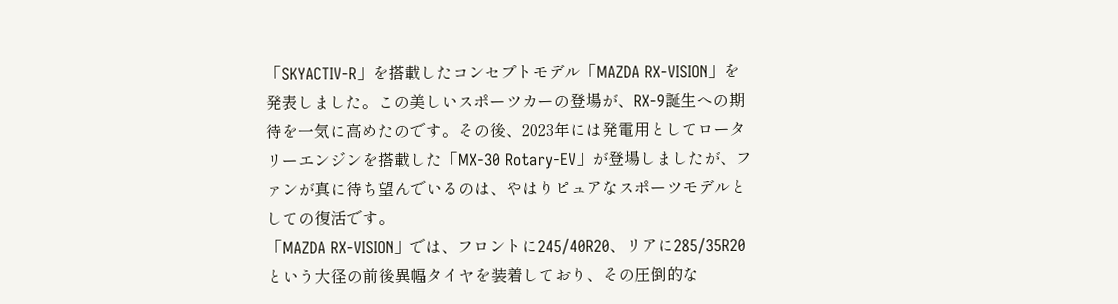「SKYACTIV-R」を搭載したコンセプトモデル「MAZDA RX-VISION」を発表しました。この美しいスポーツカーの登場が、RX-9誕生への期待を一気に高めたのです。その後、2023年には発電用としてロータリーエンジンを搭載した「MX-30 Rotary-EV」が登場しましたが、ファンが真に待ち望んでいるのは、やはりピュアなスポーツモデルとしての復活です。
「MAZDA RX-VISION」では、フロントに245/40R20、リアに285/35R20という大径の前後異幅タイヤを装着しており、その圧倒的な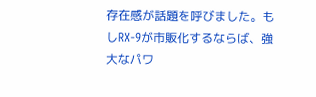存在感が話題を呼びました。もしRX-9が市販化するならば、強大なパワ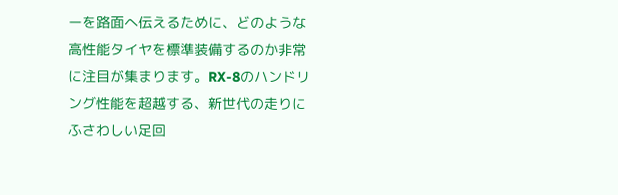ーを路面へ伝えるために、どのような高性能タイヤを標準装備するのか非常に注目が集まります。RX-8のハンドリング性能を超越する、新世代の走りにふさわしい足回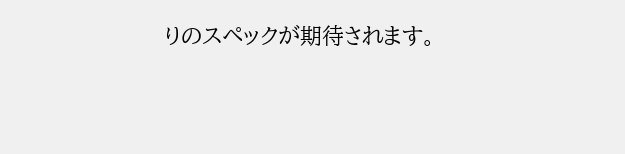りのスペックが期待されます。